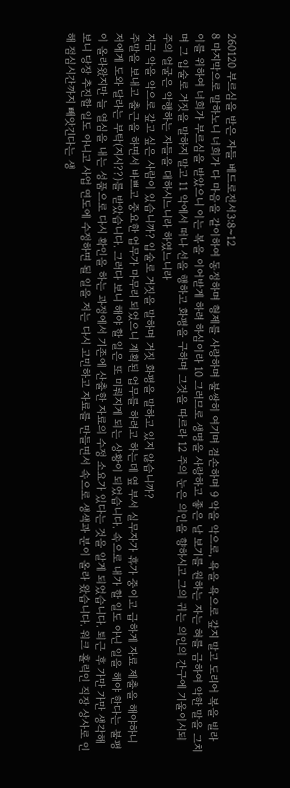260120 부르심을 받은 자들 베드로전서3:8~12
8 마지막으로 말하노니 너희가 다 마음을 같이하여 동정하며 형제를 사랑하며 불쌍히 여기며 겸손하며 9 악을 악으로, 욕을 욕으로 갚지 말고 도리어 복을 빌라 이를 위하여 너희가 부르심을 받았으니 이는 복을 이어받게 하려 하심이라 10 그러므로 생명을 사랑하고 좋은 날 보기를 원하는 자는 혀를 금하여 악한 말을 그치며 그 입술로 거짓을 말하지 말고 11 악에서 떠나 선을 행하고 화평을 구하며 그것을 따르라 12 주의 눈은 의인을 향하시고 그의 귀는 의인의 간구에 기울이시되 주의 얼굴은 악행하는 자들을 대하시느니라 하였느니라
지금 악을 악으로 갚고 싶은 사람이 있습니까? 입술로 거짓을 말하며 거짓 화평을 말하고 있지 않습니까?
주말을 보내고 출근을 하면서 바쁘고 중요한 업무가 마무리 되었으니 계획된 업무를 하려고 하는데 옆 부서 실무자가 휴가 중이고 급하게 자료 제출을 해야하니 저에게 도와 달라는 부탁(지시??)를 받았습니다. 그러다 보니 해야 할 일은 또 미뤄지게 되는 상황이 되었습니다. 속으로 내가 할 일도 아닌 일을 해야 한다는 불평이 올라왔지만 늘 열심을 내는 성품으로 다시 확인을 하는 과정에서 기존에 산출한 자료의 수정 소요가 있다는 것을 알게 되었습니다. 퇴근 후 가만 가만 생각해보니 당장 추진할 일도 아니고 사업 연도에 수정하면 될 일을 저는 다시 고민하고 자료를 만들면서 속으로 생색과 분이 올라 왔습니다. 워크 홀릭인 직장 상사로 인해 점심시간까지 빼앗긴다는 생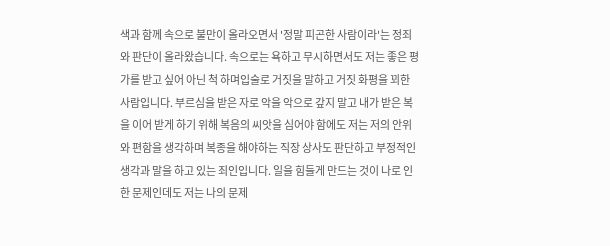색과 함께 속으로 불만이 올라오면서 '정말 피곤한 사람이라'는 정죄와 판단이 올라왔습니다. 속으로는 욕하고 무시하면서도 저는 좋은 평가를 받고 싶어 아닌 척 하며입술로 거짓을 말하고 거짓 화평을 꾀한 사람입니다. 부르심을 받은 자로 악을 악으로 갚지 말고 내가 받은 복을 이어 받게 하기 위해 복음의 씨앗을 심어야 함에도 저는 저의 안위와 편함을 생각하며 복종을 해야하는 직장 상사도 판단하고 부정적인 생각과 말을 하고 있는 죄인입니다. 일을 힘들게 만드는 것이 나로 인한 문제인데도 저는 나의 문제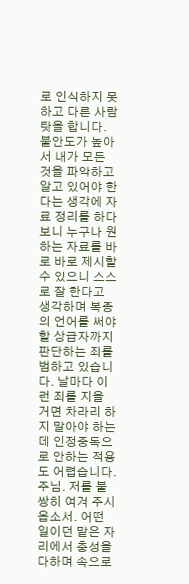로 인식하지 못하고 다른 사람 탓을 합니다. 불안도가 높아서 내가 모든 것을 파악하고 알고 있어야 한다는 생각에 자료 정리를 하다보니 누구나 원하는 자료를 바로 바로 제시할 수 있으니 스스로 잘 한다고 생각하며 복종의 언어를 써야 할 상급자까지 판단하는 죄를 범하고 있습니다. 날마다 이런 죄를 지을 거면 차라리 하지 말아야 하는데 인정중독으로 안하는 적용도 어렵습니다. 주님. 저를 불쌍히 여겨 주시옵소서. 어떤 일이던 맡은 자리에서 충성을 다하며 속으로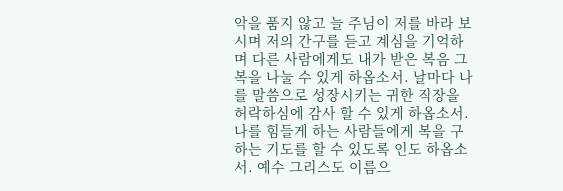악을 품지 않고 늘 주님이 저를 바라 보시며 저의 간구를 듣고 계심을 기억하며 다른 사람에게도 내가 받은 복음 그 복을 나눌 수 있게 하옵소서. 날마다 나를 말씀으로 성장시키는 귀한 직장을 허락하심에 감사 할 수 있게 하옵소서. 나를 힘들게 하는 사람들에게 복을 구하는 기도를 할 수 있도록 인도 하옵소서. 예수 그리스도 이름으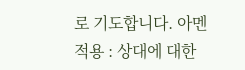로 기도합니다. 아멘
적용 : 상대에 대한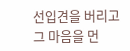선입견을 버리고 그 마음을 먼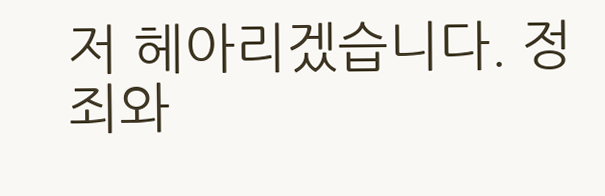저 헤아리겠습니다. 정죄와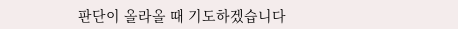판단이 올라올 때 기도하겠습니다